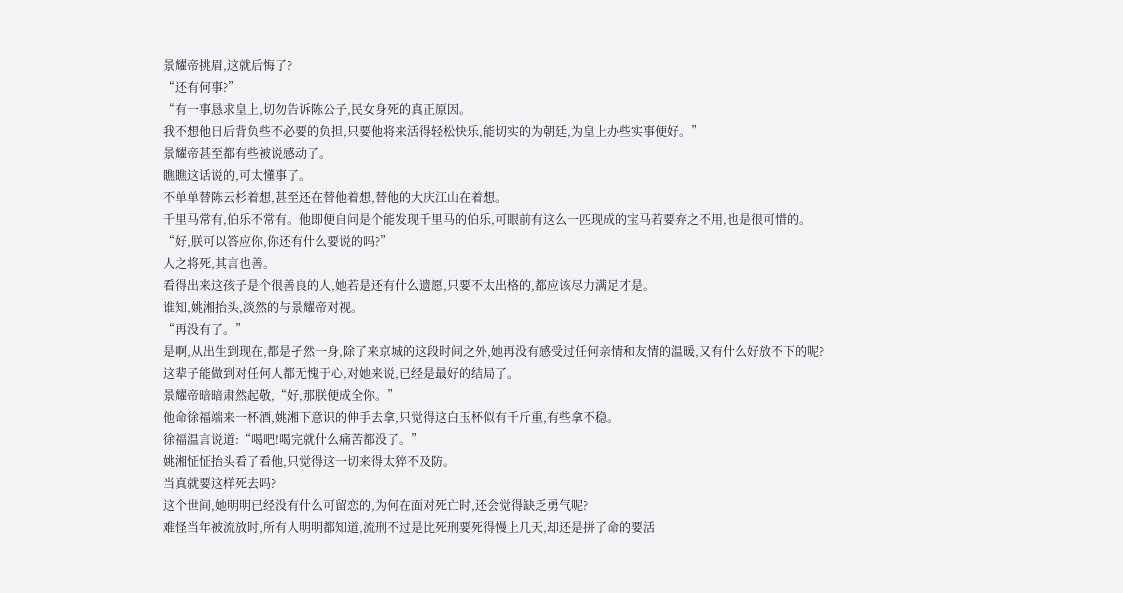景耀帝挑眉,这就后悔了?
“还有何事?”
“有一事恳求皇上,切勿告诉陈公子,民女身死的真正原因。
我不想他日后背负些不必要的负担,只要他将来活得轻松快乐,能切实的为朝廷,为皇上办些实事便好。”
景耀帝甚至都有些被说感动了。
瞧瞧这话说的,可太懂事了。
不单单替陈云杉着想,甚至还在替他着想,替他的大庆江山在着想。
千里马常有,伯乐不常有。他即便自问是个能发现千里马的伯乐,可眼前有这么一匹现成的宝马若要弃之不用,也是很可惜的。
“好,朕可以答应你,你还有什么要说的吗?”
人之将死,其言也善。
看得出来这孩子是个很善良的人,她若是还有什么遗愿,只要不太出格的,都应该尽力满足才是。
谁知,姚湘抬头,淡然的与景耀帝对视。
“再没有了。”
是啊,从出生到现在,都是孑然一身,除了来京城的这段时间之外,她再没有感受过任何亲情和友情的温暖,又有什么好放不下的呢?
这辈子能做到对任何人都无愧于心,对她来说,已经是最好的结局了。
景耀帝暗暗肃然起敬,“好,那朕便成全你。”
他命徐福端来一杯酒,姚湘下意识的伸手去拿,只觉得这白玉杯似有千斤重,有些拿不稳。
徐福温言说道:“喝吧!喝完就什么痛苦都没了。”
姚湘怔怔抬头看了看他,只觉得这一切来得太猝不及防。
当真就要这样死去吗?
这个世间,她明明已经没有什么可留恋的,为何在面对死亡时,还会觉得缺乏勇气呢?
难怪当年被流放时,所有人明明都知道,流刑不过是比死刑要死得慢上几天,却还是拼了命的要活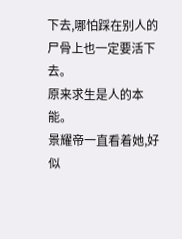下去,哪怕踩在别人的尸骨上也一定要活下去。
原来求生是人的本能。
景耀帝一直看着她,好似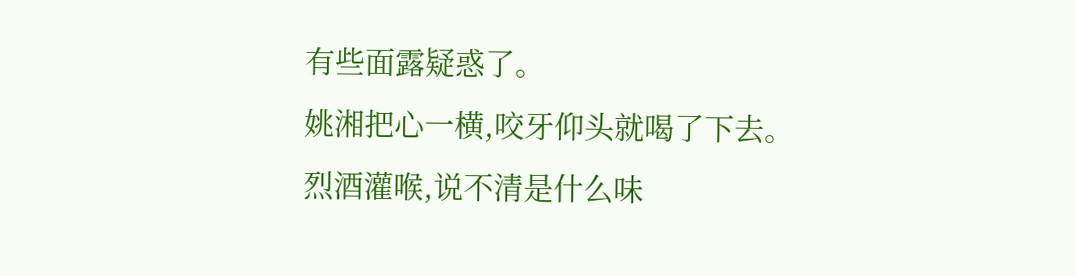有些面露疑惑了。
姚湘把心一横,咬牙仰头就喝了下去。
烈酒灌喉,说不清是什么味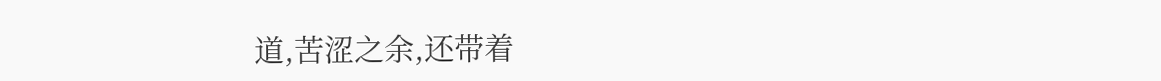道,苦涩之余,还带着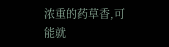浓重的药草香,可能就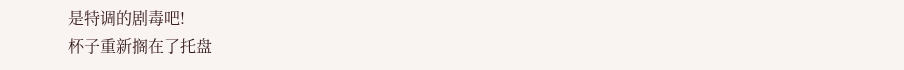是特调的剧毒吧!
杯子重新搁在了托盘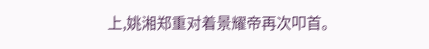上,姚湘郑重对着景耀帝再次叩首。